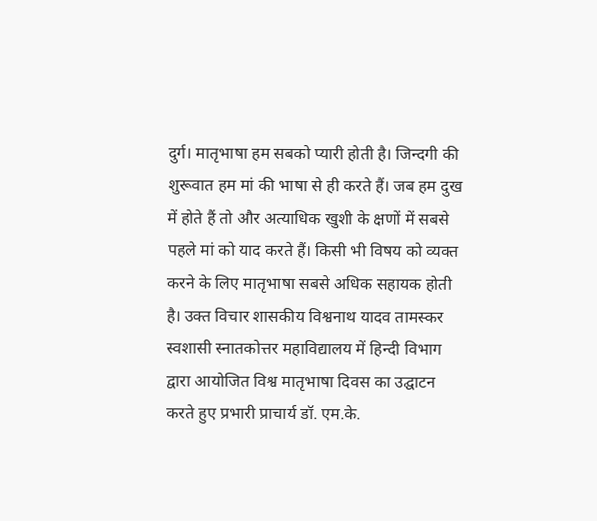दुर्ग। मातृभाषा हम सबको प्यारी होती है। जिन्दगी की शुरूवात हम मां की भाषा से ही करते हैं। जब हम दुख में होते हैं तो और अत्याधिक खुशी के क्षणों में सबसे पहले मां को याद करते हैं। किसी भी विषय को व्यक्त करने के लिए मातृभाषा सबसे अधिक सहायक होती है। उक्त विचार शासकीय विश्वनाथ यादव तामस्कर स्वशासी स्नातकोत्तर महाविद्यालय में हिन्दी विभाग द्वारा आयोजित विश्व मातृभाषा दिवस का उद्घाटन करते हुए प्रभारी प्राचार्य डॉ. एम.के.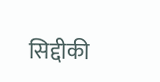सिद्दीकी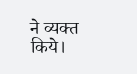ने व्यक्त किये।